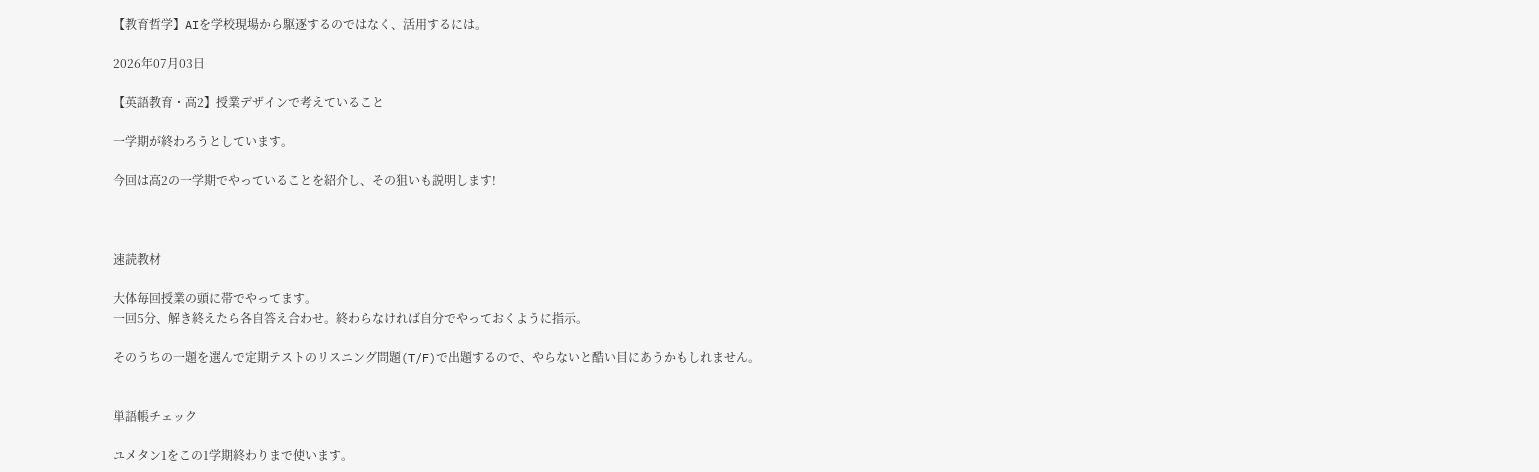【教育哲学】AIを学校現場から駆逐するのではなく、活用するには。

2026年07月03日

【英語教育・高2】授業デザインで考えていること

一学期が終わろうとしています。

今回は高2の一学期でやっていることを紹介し、その狙いも説明します!



速読教材

大体毎回授業の頭に帯でやってます。
一回5分、解き終えたら各自答え合わせ。終わらなければ自分でやっておくように指示。

そのうちの一題を選んで定期テストのリスニング問題(T/F)で出題するので、やらないと酷い目にあうかもしれません。


単語帳チェック

ユメタン1をこの1学期終わりまで使います。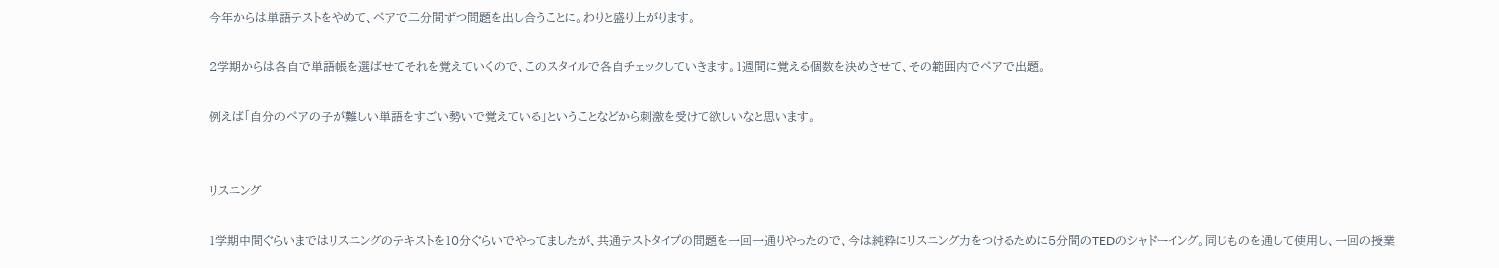今年からは単語テストをやめて、ペアで二分間ずつ問題を出し合うことに。わりと盛り上がります。

2学期からは各自で単語帳を選ばせてそれを覚えていくので、このスタイルで各自チェックしていきます。1週間に覚える個数を決めさせて、その範囲内でペアで出題。

例えば「自分のペアの子が難しい単語をすごい勢いで覚えている」ということなどから刺激を受けて欲しいなと思います。


リスニング

1学期中間ぐらいまではリスニングのテキストを10分ぐらいでやってましたが、共通テストタイプの問題を一回一通りやったので、今は純粋にリスニング力をつけるために5分間のTEDのシャドーイング。同じものを通して使用し、一回の授業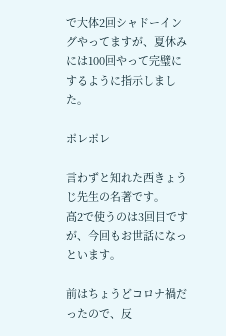で大体2回シャドーイングやってますが、夏休みには100回やって完璧にするように指示しました。

ポレポレ

言わずと知れた西きょうじ先生の名著です。
高2で使うのは3回目ですが、今回もお世話になっといます。

前はちょうどコロナ禍だったので、反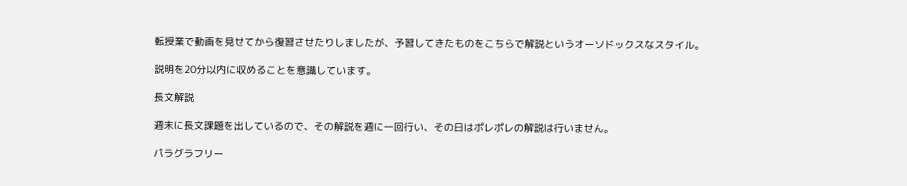転授業で動画を見せてから復習させたりしましたが、予習してきたものをこちらで解説というオーソドックスなスタイル。

説明を20分以内に収めることを意識しています。

長文解説

週末に長文課題を出しているので、その解説を週に一回行い、その日はポレポレの解説は行いません。

パラグラフリー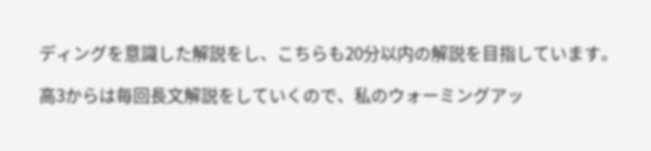ディングを意識した解説をし、こちらも20分以内の解説を目指しています。

高3からは毎回長文解説をしていくので、私のウォーミングアッ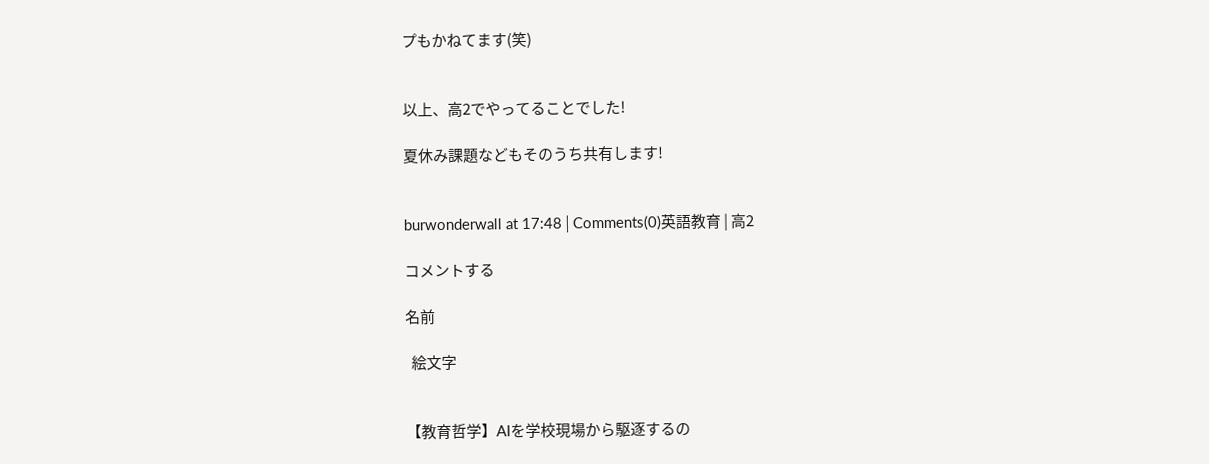プもかねてます(笑)


以上、高2でやってることでした!

夏休み課題などもそのうち共有します!


burwonderwall at 17:48│Comments(0)英語教育 | 高2

コメントする

名前

  絵文字


【教育哲学】AIを学校現場から駆逐するの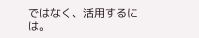ではなく、活用するには。